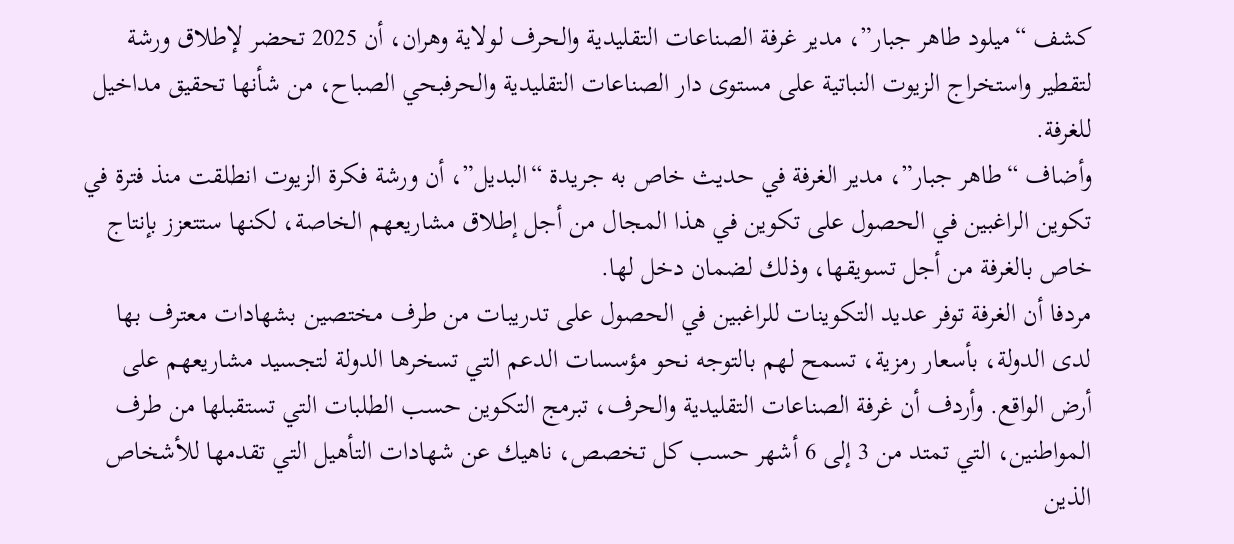كشف “ميلود طاهر جبار”، مدير غرفة الصناعات التقليدية والحرف لولاية وهران، أن 2025 تحضر لإطلاق ورشة لتقطير واستخراج الزيوت النباتية على مستوى دار الصناعات التقليدية والحرفبحي الصباح، من شأنها تحقيق مداخيل للغرفة.
وأضاف “طاهر جبار”، مدير الغرفة في حديث خاص به جريدة “البديل”، أن ورشة فكرة الزيوت انطلقت منذ فترة في تكوين الراغبين في الحصول على تكوين في هذا المجال من أجل إطلاق مشاريعهم الخاصة، لكنها ستتعزز بإنتاج خاص بالغرفة من أجل تسويقها، وذلك لضمان دخل لها.
مردفا أن الغرفة توفر عديد التكوينات للراغبين في الحصول على تدريبات من طرف مختصين بشهادات معترف بها لدى الدولة، بأسعار رمزية، تسمح لهم بالتوجه نحو مؤسسات الدعم التي تسخرها الدولة لتجسيد مشاريعهم على أرض الواقع. وأردف أن غرفة الصناعات التقليدية والحرف، تبرمج التكوين حسب الطلبات التي تستقبلها من طرف المواطنين، التي تمتد من 3 إلى 6 أشهر حسب كل تخصص، ناهيك عن شهادات التأهيل التي تقدمها للأشخاص الذين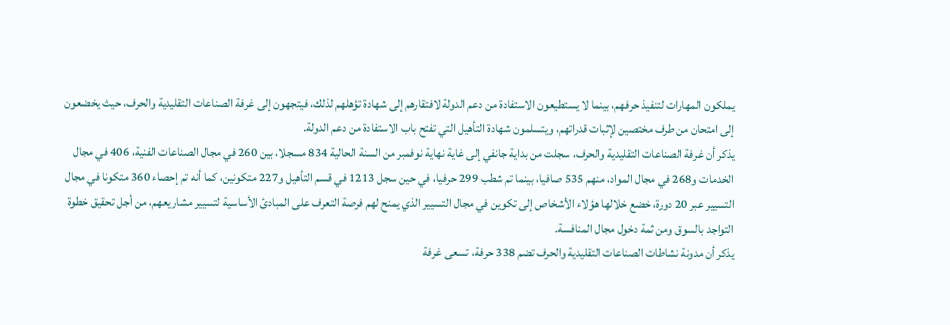يملكون المهارات لتنفيذ حرفهم، بينما لا يستطيعون الاستفادة من دعم الدولة لافتقارهم إلى شهادة تؤهلهم لذلك، فيتجهون إلى غرفة الصناعات التقليدية والحرف، حيث يخضعون إلى امتحان من طرف مختصين لإثبات قدراتهم، ويتسلمون شهادة التأهيل التي تفتح باب الاستفادة من دعم الدولة.
يذكر أن غرفة الصناعات التقليدية والحرف، سجلت من بداية جانفي إلى غاية نهاية نوفمبر من السنة الحالية 834 مسجلا، بين 260 في مجال الصناعات الفنية، 406 في مجال الخدمات و268 في مجال المواد، منهم 535 صافيا، بينما تم شطب 299 حرفيا، في حين سجل 1213 في قسم التأهيل و227 متكونين، كما أنه تم إحصاء 360 متكونا في مجال التسيير عبر 20 دورة، خضع خلالها هؤلاء الأشخاص إلى تكوين في مجال التسيير الذي يمنح لهم فرصة التعرف على المبادئ الأساسية لتسيير مشاريعهم، من أجل تحقيق خطوة التواجد بالسوق ومن ثمة دخول مجال المنافسة.
يذكر أن مدونة نشاطات الصناعات التقليدية والحرف تضم 338 حرفة، تسعى غرفة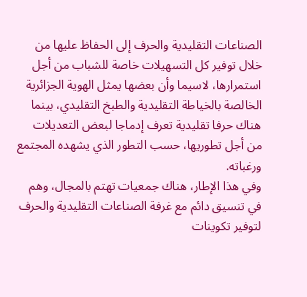الصناعات التقليدية والحرف إلى الحفاظ عليها من خلال توفير كل التسهيلات خاصة للشباب من أجل استمرارها، لاسيما وأن بعضها يمثل الهوية الجزائرية الخالصة بالخياطة التقليدية والطبخ التقليدي، بينما هناك حرفا تقليدية تعرف إدماجا لبعض التعديلات من أجل تطوريها، حسب التطور الذي يشهده المجتمع ورغباته.
وفي هذا الإطار، هناك جمعيات تهتم بالمجال، وهم في تنسيق دائم مع غرفة الصناعات التقليدية والحرف لتوفير تكوينات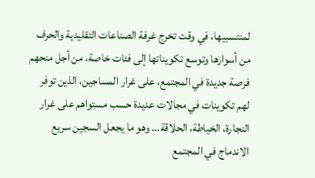لمنتسبيها، في وقت تخرج غرفة الصناعات التقليدية والحرف من أسوارها وتوسع تكويناتها إلى فئات خاصة، من أجل منحهم فرصة جديدة في المجتمع، على غرار المساجين، الذين توفر لهم تكوينات في مجالات عديدة حسب مستواهم على غرار النجارة، الخياطة، الحلاقة… وهو ما يجعل السجين سريع الاندماج في المجتمع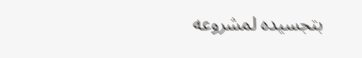بتجسيده لمشروعه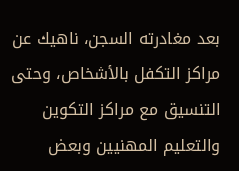بعد مغادرته السجن، ناهيك عن مراكز التكفل بالأشخاص، وحتى التنسيق مع مراكز التكوين والتعليم المهنيين وبعض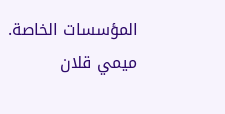المؤسسات الخاصة.
ميمي قلان